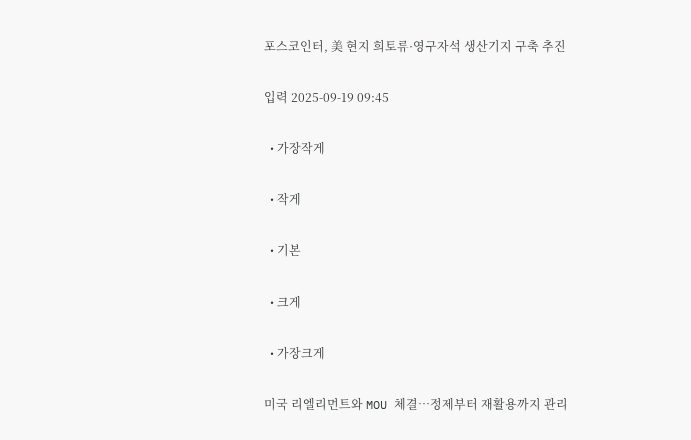포스코인터, 美 현지 희토류·영구자석 생산기지 구축 추진

입력 2025-09-19 09:45

  • 가장작게

  • 작게

  • 기본

  • 크게

  • 가장크게

미국 리엘리먼트와 MOU 체결…정제부터 재활용까지 관리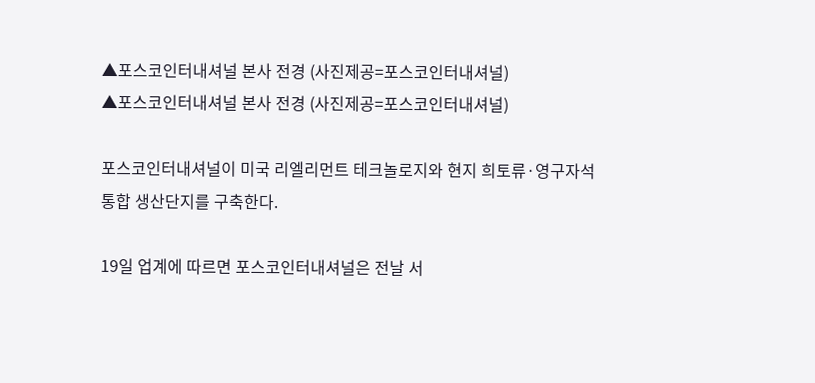▲포스코인터내셔널 본사 전경 (사진제공=포스코인터내셔널)
▲포스코인터내셔널 본사 전경 (사진제공=포스코인터내셔널)

포스코인터내셔널이 미국 리엘리먼트 테크놀로지와 현지 희토류·영구자석 통합 생산단지를 구축한다.

19일 업계에 따르면 포스코인터내셔널은 전날 서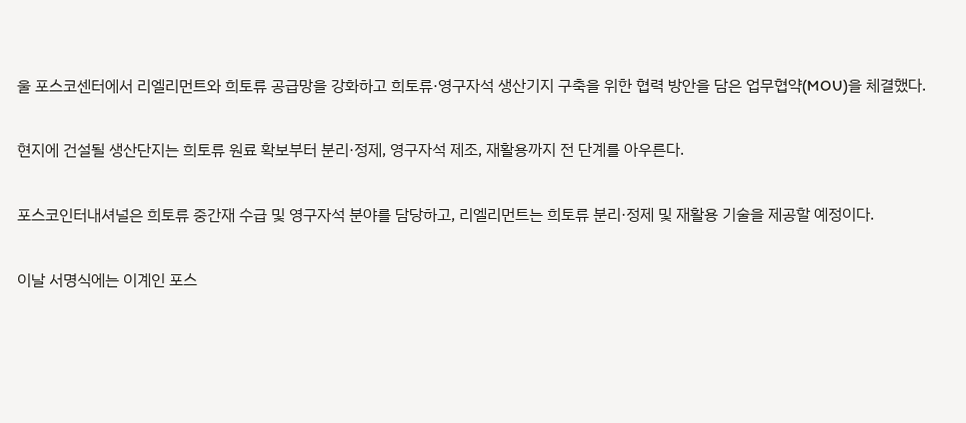울 포스코센터에서 리엘리먼트와 희토류 공급망을 강화하고 희토류·영구자석 생산기지 구축을 위한 협력 방안을 담은 업무협약(MOU)을 체결했다.

현지에 건설될 생산단지는 희토류 원료 확보부터 분리·정제, 영구자석 제조, 재활용까지 전 단계를 아우른다.

포스코인터내셔널은 희토류 중간재 수급 및 영구자석 분야를 담당하고, 리엘리먼트는 희토류 분리·정제 및 재활용 기술을 제공할 예정이다.

이날 서명식에는 이계인 포스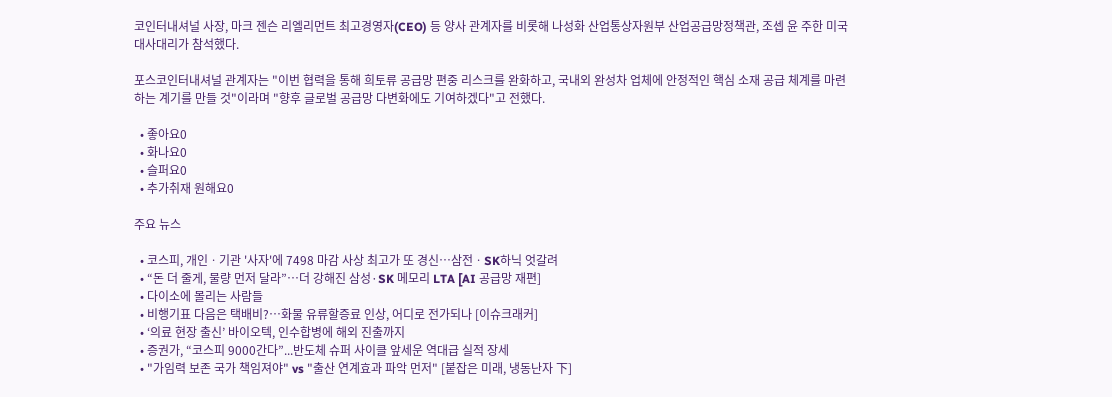코인터내셔널 사장, 마크 젠슨 리엘리먼트 최고경영자(CEO) 등 양사 관계자를 비롯해 나성화 산업통상자원부 산업공급망정책관, 조셉 윤 주한 미국대사대리가 참석했다.

포스코인터내셔널 관계자는 "이번 협력을 통해 희토류 공급망 편중 리스크를 완화하고, 국내외 완성차 업체에 안정적인 핵심 소재 공급 체계를 마련하는 계기를 만들 것"이라며 "향후 글로벌 공급망 다변화에도 기여하겠다"고 전했다.

  • 좋아요0
  • 화나요0
  • 슬퍼요0
  • 추가취재 원해요0

주요 뉴스

  • 코스피, 개인ㆍ기관 '사자'에 7498 마감 사상 최고가 또 경신⋯삼전ㆍSK하닉 엇갈려
  • “돈 더 줄게, 물량 먼저 달라”…더 강해진 삼성·SK 메모리 LTA [AI 공급망 재편]
  • 다이소에 몰리는 사람들
  • 비행기표 다음은 택배비?⋯화물 유류할증료 인상, 어디로 전가되나 [이슈크래커]
  • ‘의료 현장 출신’ 바이오텍, 인수합병에 해외 진출까지
  • 증권가, “코스피 9000간다”...반도체 슈퍼 사이클 앞세운 역대급 실적 장세
  • "가임력 보존 국가 책임져야" vs "출산 연계효과 파악 먼저" [붙잡은 미래, 냉동난자 下]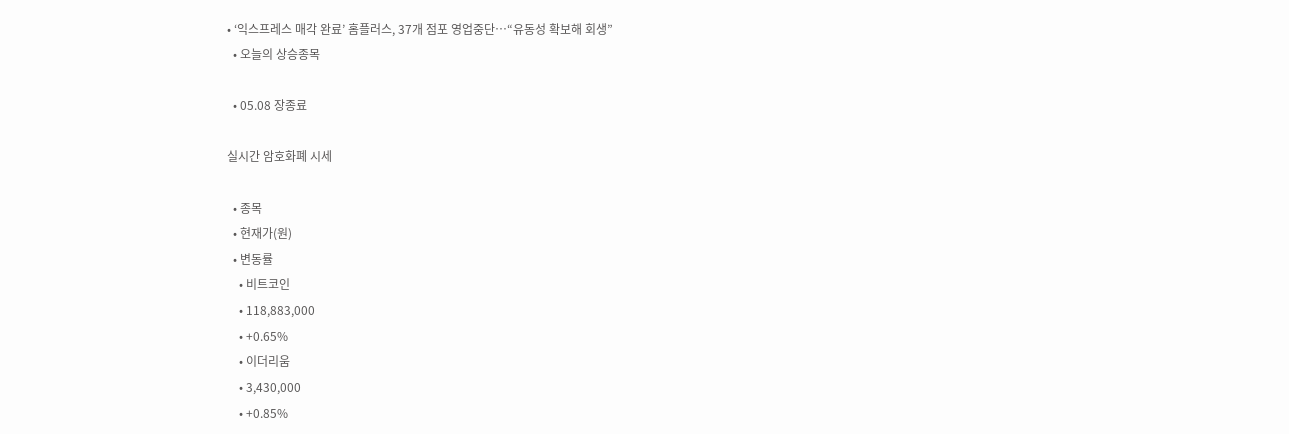• ‘익스프레스 매각 완료’ 홈플러스, 37개 점포 영업중단⋯“유동성 확보해 회생”
  • 오늘의 상승종목

  • 05.08 장종료

실시간 암호화폐 시세

  • 종목
  • 현재가(원)
  • 변동률
    • 비트코인
    • 118,883,000
    • +0.65%
    • 이더리움
    • 3,430,000
    • +0.85%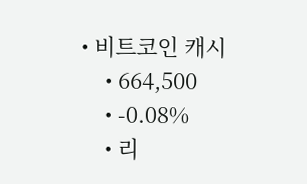• 비트코인 캐시
    • 664,500
    • -0.08%
    • 리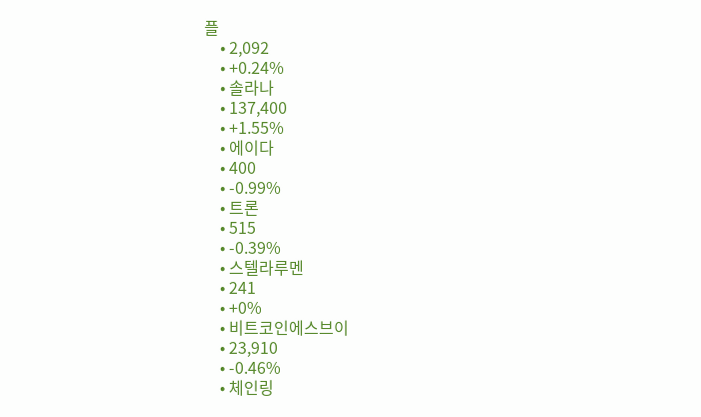플
    • 2,092
    • +0.24%
    • 솔라나
    • 137,400
    • +1.55%
    • 에이다
    • 400
    • -0.99%
    • 트론
    • 515
    • -0.39%
    • 스텔라루멘
    • 241
    • +0%
    • 비트코인에스브이
    • 23,910
    • -0.46%
    • 체인링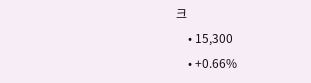크
    • 15,300
    • +0.66%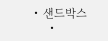• 샌드박스
    •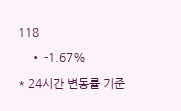118
    • -1.67%
* 24시간 변동률 기준